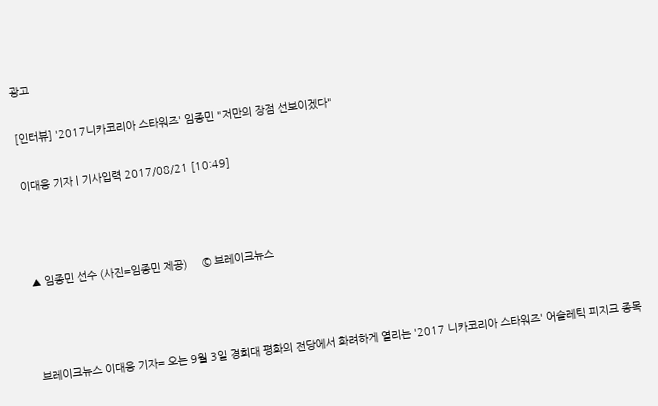광고

[인터뷰] '2017니카코리아 스타워즈' 임종민 "저만의 장점 선보이겠다"

이대웅 기자 | 기사입력 2017/08/21 [10:49]



▲ 임종민 선수 (사진=임종민 제공)     © 브레이크뉴스



브레이크뉴스 이대웅 기자= 오는 9월 3일 경희대 평화의 전당에서 화려하게 열리는 '2017 니카코리아 스타워즈' 어슬레틱 피지크 종목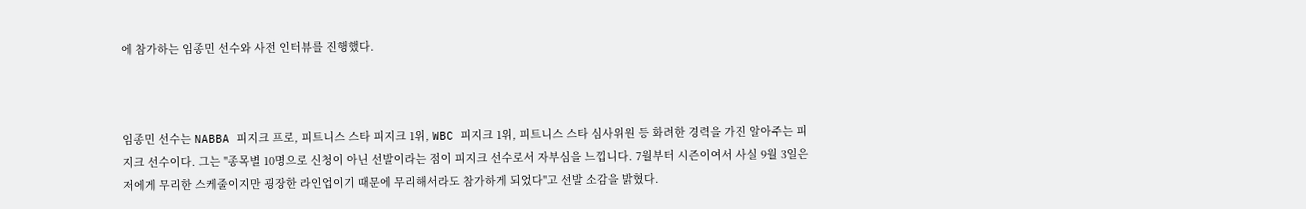에 참가하는 임종민 선수와 사전 인터뷰를 진행했다.



임종민 선수는 NABBA 피지크 프로, 피트니스 스타 피지크 1위, WBC 피지크 1위, 피트니스 스타 심사위원 등 화려한 경력을 가진 알아주는 피지크 선수이다. 그는 "종목별 10명으로 신청이 아닌 선발이라는 점이 피지크 선수로서 자부심을 느낍니다. 7월부터 시즌이여서 사실 9월 3일은 저에게 무리한 스케줄이지만 굉장한 라인업이기 때문에 무리해서라도 참가하게 되었다"고 선발 소감을 밝혔다.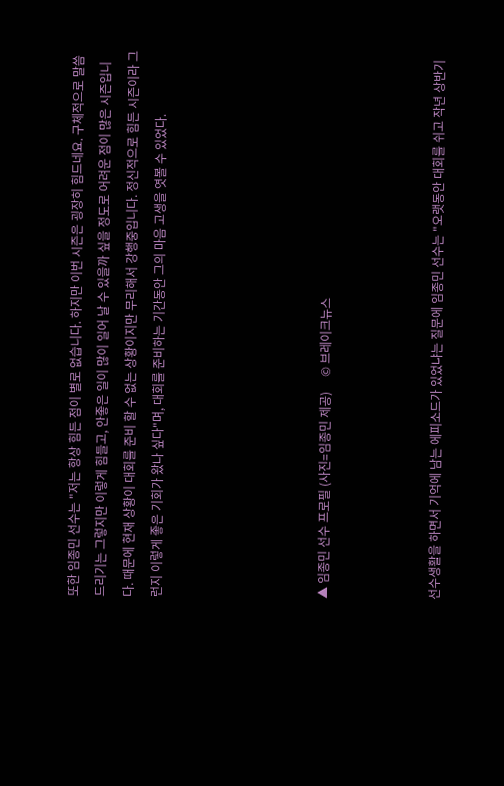또한 임종민 선수는 "저는 항상 힘든 점이 별로 없습니다. 하지만 이번 시즌은 굉장히 힘드네요. 구체적으로 말씀드리기는 그렇지만 이렇게 힘들고, 안좋은 일이 많이 일어 날 수 있을까 싶을 정도로 어려운 점이 많은 시즌입니다. 때문에 현재 상황이 대회를 준비 할 수 없는 상황이지만 무리해서 강행중입니다. 정신적으로 힘든 시즌이라 그런지 이렇게 좋은 기회가 왔나 싶다"며, 대회를 준비하는 기간동안 그의 마음 고생을 엿볼 수 있었다.





▲ 임종민 선수 프로필 (사진=임종민 제공)     © 브레이크뉴스



선수생활을 하면서 기억에 남는 에피소드가 있었냐는 질문에 임종민 선수는 "오랫동안 대회를 쉬고 작년 상반기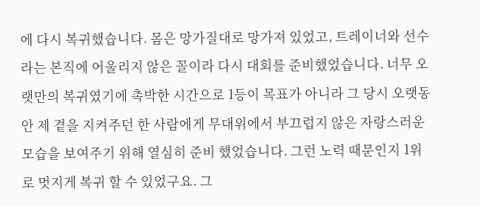에 다시 복귀했습니다. 몸은 망가질대로 망가져 있었고, 트레이너와 선수라는 본직에 어울리지 않은 꼴이라 다시 대회를 준비했었습니다. 너무 오랫만의 복귀였기에 촉박한 시간으로 1등이 목표가 아니라 그 당시 오랫동안 제 곁을 지켜주던 한 사람에게 무대위에서 부끄럽지 않은 자랑스러운 모습을 보여주기 위해 열심히 준비 했었습니다. 그런 노력 때문인지 1위로 멋지게 복귀 할 수 있었구요. 그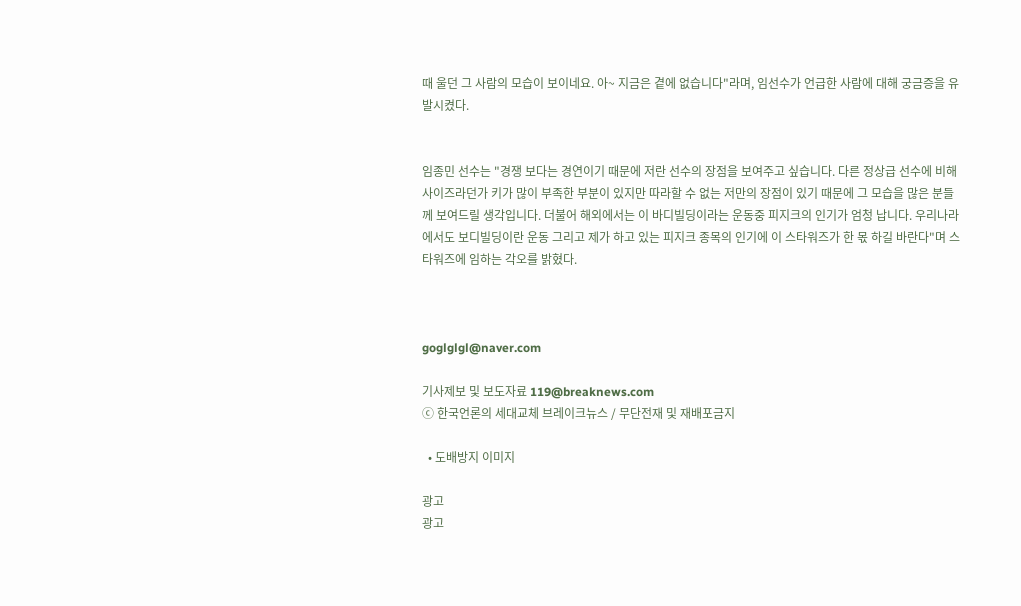때 울던 그 사람의 모습이 보이네요. 아~ 지금은 곁에 없습니다"라며, 임선수가 언급한 사람에 대해 궁금증을 유발시켰다.


임종민 선수는 "경쟁 보다는 경연이기 때문에 저란 선수의 장점을 보여주고 싶습니다. 다른 정상급 선수에 비해 사이즈라던가 키가 많이 부족한 부분이 있지만 따라할 수 없는 저만의 장점이 있기 때문에 그 모습을 많은 분들께 보여드릴 생각입니다. 더불어 해외에서는 이 바디빌딩이라는 운동중 피지크의 인기가 엄청 납니다. 우리나라에서도 보디빌딩이란 운동 그리고 제가 하고 있는 피지크 종목의 인기에 이 스타워즈가 한 몫 하길 바란다"며 스타워즈에 임하는 각오를 밝혔다.



goglglgl@naver.com

기사제보 및 보도자료 119@breaknews.com
ⓒ 한국언론의 세대교체 브레이크뉴스 / 무단전재 및 재배포금지

  • 도배방지 이미지

광고
광고